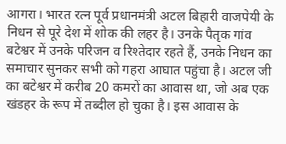आगरा। भारत रत्न पूर्व प्रधानमंत्री अटल बिहारी वाजपेयी के निधन से पूरे देश में शोक की लहर है। उनके पैतृक गांव बटेश्वर में उनके परिजन व रिश्तेदार रहते हैं, उनके निधन का समाचार सुनकर सभी को गहरा आघात पहुंचा है। अटल जी का बटेश्वर में करीब 20 कमरों का आवास था, जो अब एक खंडहर के रूप में तब्दील हो चुका है। इस आवास के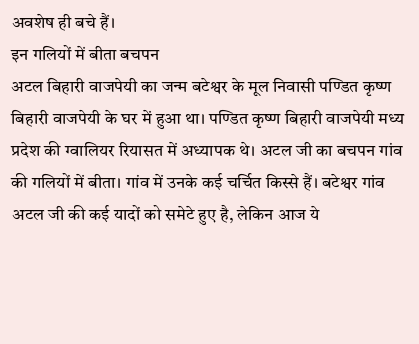अवशेष ही बचे हैं।
इन गलियों में बीता बचपन
अटल बिहारी वाजपेयी का जन्म बटेश्वर के मूल निवासी पण्डित कृष्ण बिहारी वाजपेयी के घर में हुआ था। पण्डित कृष्ण बिहारी वाजपेयी मध्य प्रदेश की ग्वालियर रियासत में अध्यापक थे। अटल जी का बचपन गांव की गलियों में बीता। गांव में उनके कई चर्चित किस्से हैं। बटेश्वर गांव अटल जी की कई यादों को समेटे हुए है, लेकिन आज ये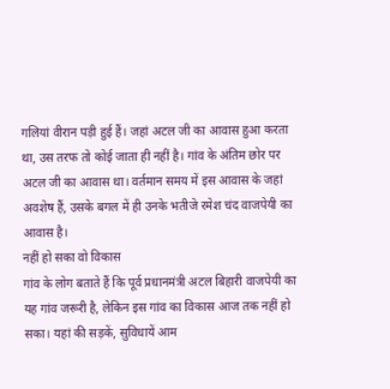गलियां वीरान पड़ी हुई हैं। जहां अटल जी का आवास हुआ करता था, उस तरफ तो कोई जाता ही नहीं है। गांव के अंतिम छोर पर अटल जी का आवास था। वर्तमान समय में इस आवास के जहां अवशेष हैं, उसके बगल में ही उनके भतीजे रमेश चंद वाजपेयी का आवास है।
नहीं हो सका वो विकास
गांव के लोग बताते हैं कि पूर्व प्रधानमंत्री अटल बिहारी वाजपेयी का यह गांव जरूरी है, लेकिन इस गांव का विकास आज तक नहीं हो सका। यहां की सड़कें, सुविधायें आम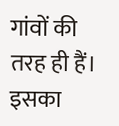गांवों की तरह ही हैं। इसका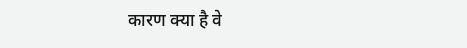कारण क्या है वे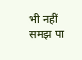भी नहीं समझ पा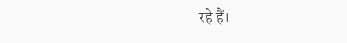रहे हैं।